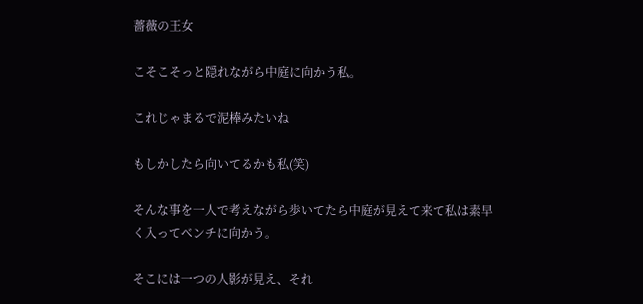薔薇の王女

こそこそっと隠れながら中庭に向かう私。

これじゃまるで泥棒みたいね

もしかしたら向いてるかも私(笑)

そんな事を一人で考えながら歩いてたら中庭が見えて来て私は素早く入ってベンチに向かう。

そこには一つの人影が見え、それ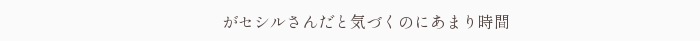がセシルさんだと気づくのにあまり時間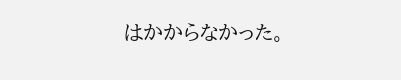はかからなかった。